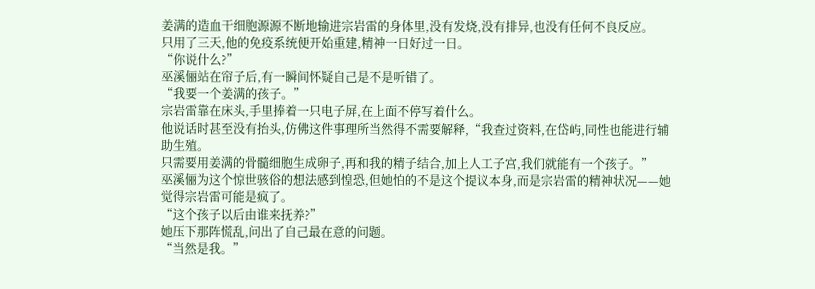姜满的造血干细胞源源不断地输进宗岩雷的身体里,没有发烧,没有排异,也没有任何不良反应。
只用了三天,他的免疫系统便开始重建,精神一日好过一日。
“你说什么?”
巫溪俪站在帘子后,有一瞬间怀疑自己是不是听错了。
“我要一个姜满的孩子。”
宗岩雷靠在床头,手里捧着一只电子屏,在上面不停写着什么。
他说话时甚至没有抬头,仿佛这件事理所当然得不需要解释,“我查过资料,在岱屿,同性也能进行辅助生殖。
只需要用姜满的骨髓细胞生成卵子,再和我的精子结合,加上人工子宫,我们就能有一个孩子。”
巫溪俪为这个惊世骇俗的想法感到惶恐,但她怕的不是这个提议本身,而是宗岩雷的精神状况——她觉得宗岩雷可能是疯了。
“这个孩子以后由谁来抚养?”
她压下那阵慌乱,问出了自己最在意的问题。
“当然是我。”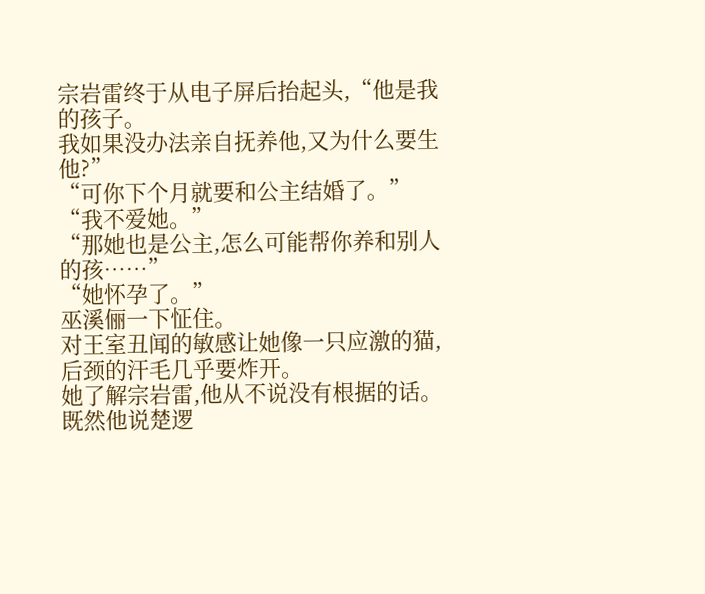宗岩雷终于从电子屏后抬起头,“他是我的孩子。
我如果没办法亲自抚养他,又为什么要生他?”
“可你下个月就要和公主结婚了。”
“我不爱她。”
“那她也是公主,怎么可能帮你养和别人的孩……”
“她怀孕了。”
巫溪俪一下怔住。
对王室丑闻的敏感让她像一只应激的猫,后颈的汗毛几乎要炸开。
她了解宗岩雷,他从不说没有根据的话。
既然他说楚逻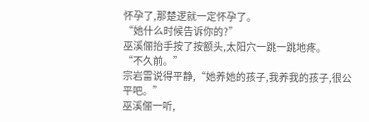怀孕了,那楚逻就一定怀孕了。
“她什么时候告诉你的?”
巫溪俪抬手按了按额头,太阳穴一跳一跳地疼。
“不久前。”
宗岩雷说得平静,“她养她的孩子,我养我的孩子,很公平吧。”
巫溪俪一听,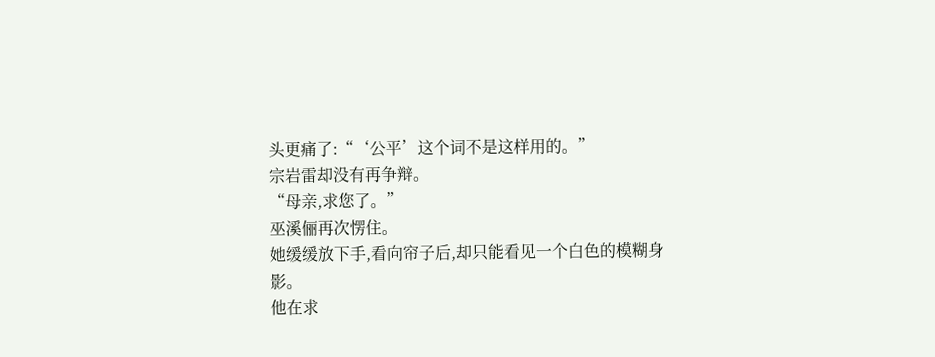头更痛了:“‘公平’这个词不是这样用的。”
宗岩雷却没有再争辩。
“母亲,求您了。”
巫溪俪再次愣住。
她缓缓放下手,看向帘子后,却只能看见一个白色的模糊身影。
他在求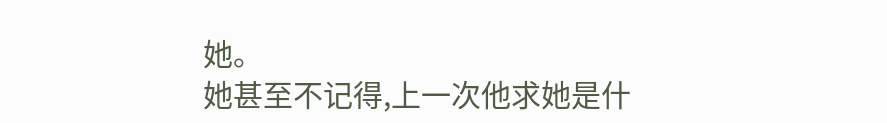她。
她甚至不记得,上一次他求她是什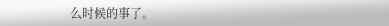么时候的事了。